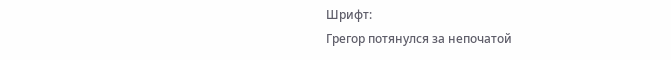Шрифт:
Грегор потянулся за непочатой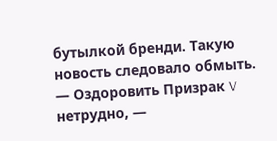бутылкой бренди. Такую новость следовало обмыть.
— Оздоровить Призрак V нетрудно, —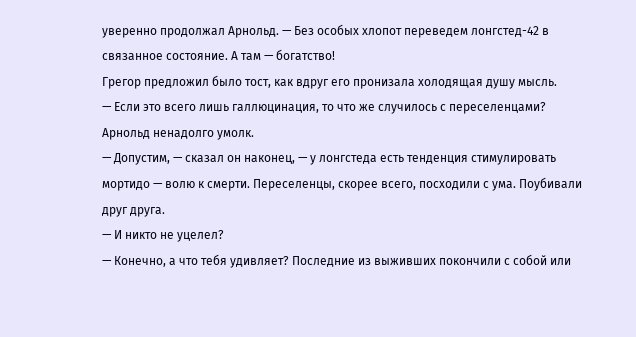уверенно продолжал Арнольд. — Без особых хлопот переведем лонгстед-42 в связанное состояние. А там — богатство!
Грегор предложил было тост, как вдруг его пронизала холодящая душу мысль.
— Если это всего лишь галлюцинация, то что же случилось с переселенцами?
Арнольд ненадолго умолк.
— Допустим, — сказал он наконец, — у лонгстеда есть тенденция стимулировать мортидо — волю к смерти. Переселенцы, скорее всего, посходили с ума. Поубивали друг друга.
— И никто не уцелел?
— Конечно, а что тебя удивляет? Последние из выживших покончили с собой или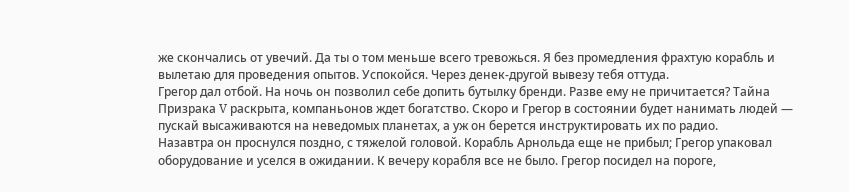же скончались от увечий. Да ты о том меньше всего тревожься. Я без промедления фрахтую корабль и вылетаю для проведения опытов. Успокойся. Через денек-другой вывезу тебя оттуда.
Грегор дал отбой. На ночь он позволил себе допить бутылку бренди. Разве ему не причитается? Тайна Призрака V раскрыта, компаньонов ждет богатство. Скоро и Грегор в состоянии будет нанимать людей — пускай высаживаются на неведомых планетах, а уж он берется инструктировать их по радио.
Назавтра он проснулся поздно, с тяжелой головой. Корабль Арнольда еще не прибыл; Грегор упаковал оборудование и уселся в ожидании. К вечеру корабля все не было. Грегор посидел на пороге,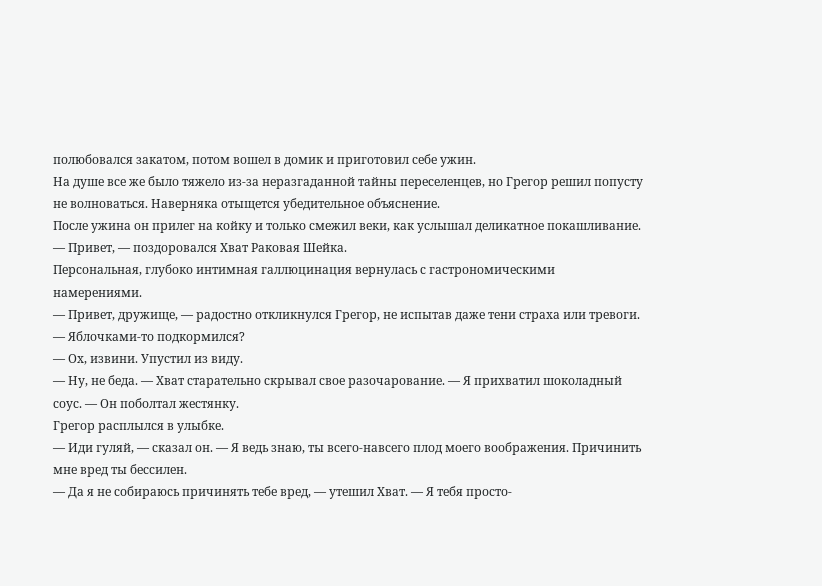полюбовался закатом, потом вошел в домик и приготовил себе ужин.
На душе все же было тяжело из-за неразгаданной тайны переселенцев, но Грегор решил попусту не волноваться. Наверняка отыщется убедительное объяснение.
После ужина он прилег на койку и только смежил веки, как услышал деликатное покашливание.
— Привет, — поздоровался Хват Раковая Шейка.
Персональная, глубоко интимная галлюцинация вернулась с гастрономическими намерениями.
— Привет, дружище, — радостно откликнулся Грегор, не испытав даже тени страха или тревоги.
— Яблочками-то подкормился?
— Ох, извини. Упустил из виду.
— Ну, не беда. — Хват старательно скрывал свое разочарование. — Я прихватил шоколадный соус. — Он поболтал жестянку.
Грегор расплылся в улыбке.
— Иди гуляй, — сказал он. — Я ведь знаю, ты всего-навсего плод моего воображения. Причинить мне вред ты бессилен.
— Да я не собираюсь причинять тебе вред, — утешил Хват. — Я тебя просто-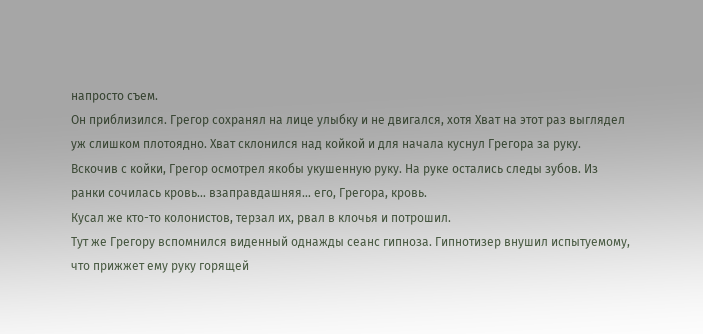напросто съем.
Он приблизился. Грегор сохранял на лице улыбку и не двигался, хотя Хват на этот раз выглядел уж слишком плотоядно. Хват склонился над койкой и для начала куснул Грегора за руку.
Вскочив с койки, Грегор осмотрел якобы укушенную руку. На руке остались следы зубов. Из ранки сочилась кровь… взаправдашняя… его, Грегора, кровь.
Кусал же кто-то колонистов, терзал их, рвал в клочья и потрошил.
Тут же Грегору вспомнился виденный однажды сеанс гипноза. Гипнотизер внушил испытуемому, что прижжет ему руку горящей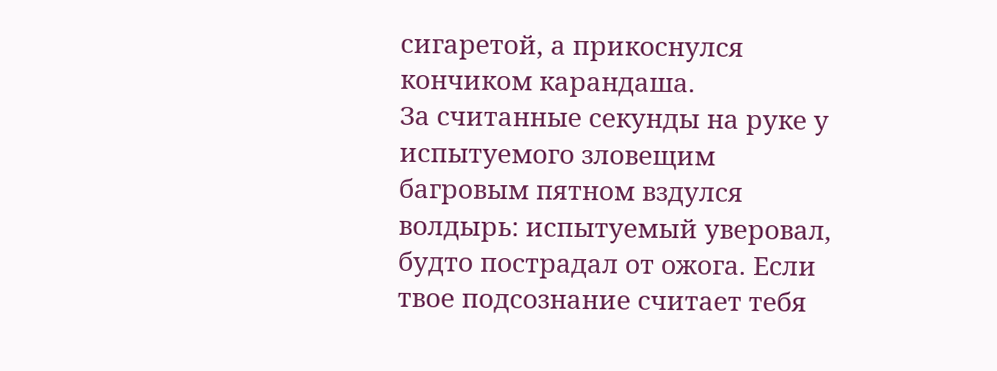сигаретой, а прикоснулся кончиком карандаша.
За считанные секунды на руке у испытуемого зловещим багровым пятном вздулся волдырь: испытуемый уверовал, будто пострадал от ожога. Если твое подсознание считает тебя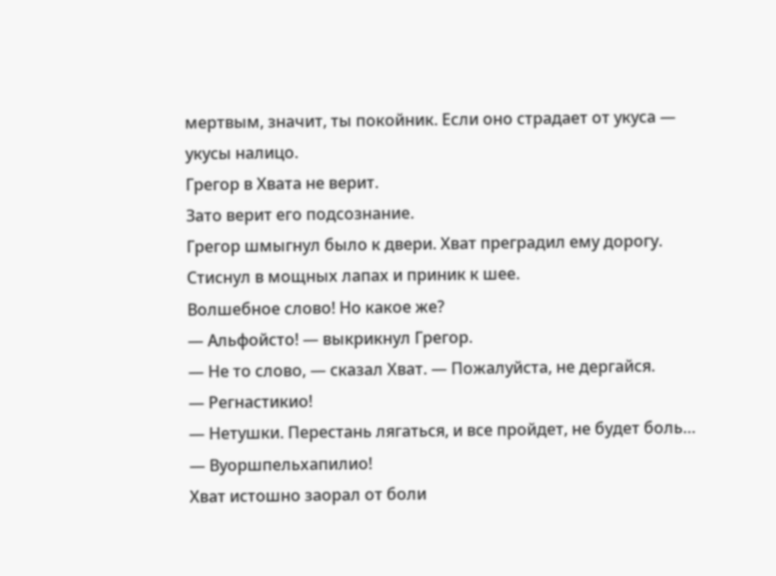мертвым, значит, ты покойник. Если оно страдает от укуса — укусы налицо.
Грегор в Хвата не верит.
Зато верит его подсознание.
Грегор шмыгнул было к двери. Хват преградил ему дорогу. Стиснул в мощных лапах и приник к шее.
Волшебное слово! Но какое же?
— Альфойсто! — выкрикнул Грегор.
— Не то слово, — сказал Хват. — Пожалуйста, не дергайся.
— Регнастикио!
— Нетушки. Перестань лягаться, и все пройдет, не будет боль…
— Вуоршпельхапилио!
Хват истошно заорал от боли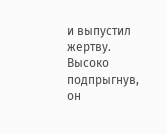и выпустил жертву. Высоко подпрыгнув, он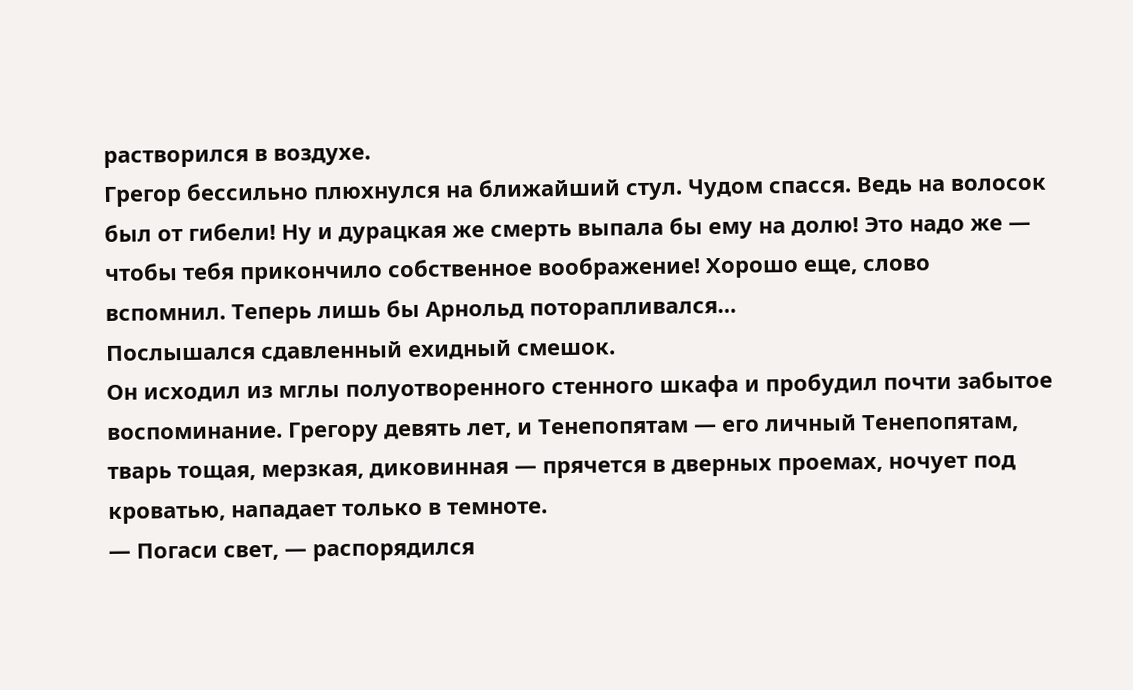растворился в воздухе.
Грегор бессильно плюхнулся на ближайший стул. Чудом спасся. Ведь на волосок был от гибели! Ну и дурацкая же смерть выпала бы ему на долю! Это надо же — чтобы тебя прикончило собственное воображение! Хорошо еще, слово вспомнил. Теперь лишь бы Арнольд поторапливался…
Послышался сдавленный ехидный смешок.
Он исходил из мглы полуотворенного стенного шкафа и пробудил почти забытое воспоминание. Грегору девять лет, и Тенепопятам — его личный Тенепопятам, тварь тощая, мерзкая, диковинная — прячется в дверных проемах, ночует под кроватью, нападает только в темноте.
— Погаси свет, — распорядился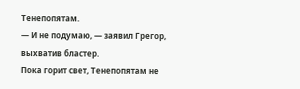Тенепопятам.
— И не подумаю, — заявил Грегор, выхватив бластер.
Пока горит свет, Тенепопятам не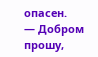опасен.
— Добром прошу,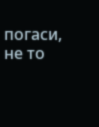погаси, не то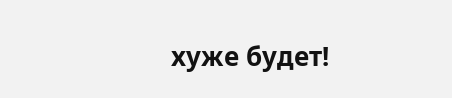хуже будет!